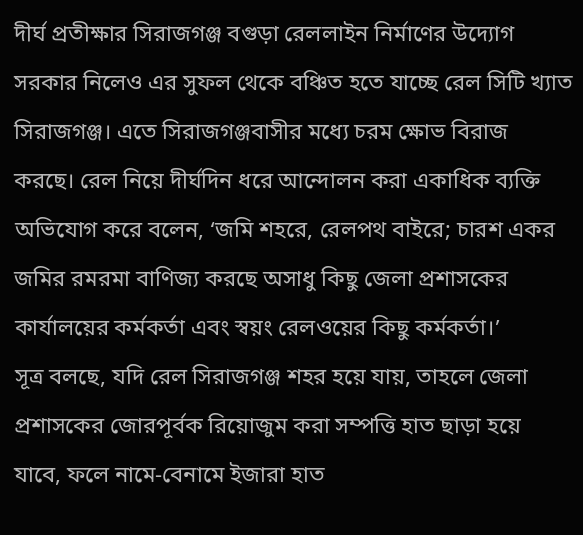দীর্ঘ প্রতীক্ষার সিরাজগঞ্জ বগুড়া রেললাইন নির্মাণের উদ্যোগ সরকার নিলেও এর সুফল থেকে বঞ্চিত হতে যাচ্ছে রেল সিটি খ্যাত সিরাজগঞ্জ। এতে সিরাজগঞ্জবাসীর মধ্যে চরম ক্ষোভ বিরাজ করছে। রেল নিয়ে দীর্ঘদিন ধরে আন্দোলন করা একাধিক ব্যক্তি অভিযোগ করে বলেন, ‘জমি শহরে, রেলপথ বাইরে; চারশ একর জমির রমরমা বাণিজ্য করছে অসাধু কিছু জেলা প্রশাসকের কার্যালয়ের কর্মকর্তা এবং স্বয়ং রেলওয়ের কিছু কর্মকর্তা।’
সূত্র বলছে, যদি রেল সিরাজগঞ্জ শহর হয়ে যায়, তাহলে জেলা প্রশাসকের জোরপূর্বক রিয়োজুম করা সম্পত্তি হাত ছাড়া হয়ে যাবে, ফলে নামে-বেনামে ইজারা হাত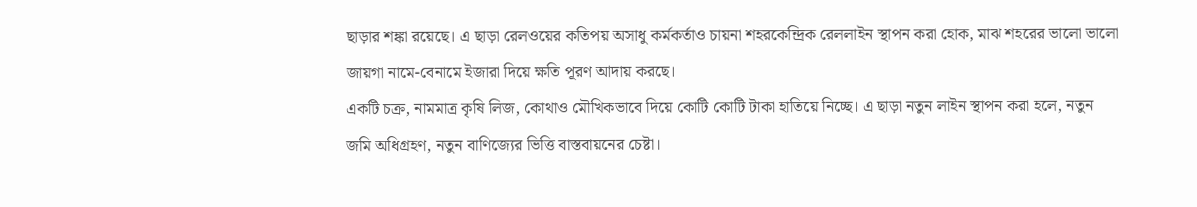ছাড়ার শঙ্কা রয়েছে। এ ছাড়া রেলওয়ের কতিপয় অসাধু কর্মকর্তাও চায়না শহরকেন্দ্রিক রেললাইন স্থাপন করা হোক, মাঝ শহরের ভালো ভালো জায়গা নামে-বেনামে ইজারা দিয়ে ক্ষতি পূরণ আদায় করছে।
একটি চক্র, নামমাত্র কৃষি লিজ, কোথাও মৌখিকভাবে দিয়ে কোটি কোটি টাকা হাতিয়ে নিচ্ছে। এ ছাড়া নতুন লাইন স্থাপন করা হলে, নতুন জমি অধিগ্রহণ, নতুন বাণিজ্যের ভিত্তি বাস্তবায়নের চেষ্টা।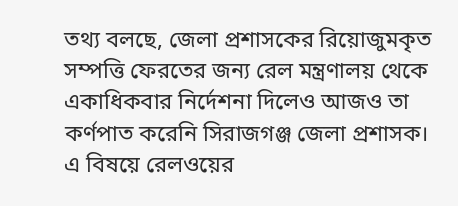তথ্য বলছে, জেলা প্রশাসকের রিয়োজুমকৃত সম্পত্তি ফেরতের জন্য রেল মন্ত্রণালয় থেকে একাধিকবার নির্দেশনা দিলেও আজও তা কর্ণপাত করেনি সিরাজগঞ্জ জেলা প্রশাসক।
এ বিষয়ে রেলওয়ের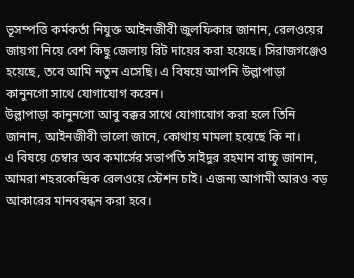ভূসম্পত্তি কর্মকর্তা নিযুক্ত আইনজীবী জুলফিকার জানান, রেলওয়ের জায়গা নিয়ে বেশ কিছু জেলায় রিট দায়ের করা হয়েছে। সিরাজগঞ্জেও হয়েছে, তবে আমি নতুন এসেছি। এ বিষয়ে আপনি উল্লাপাড়া কানুনগো সাথে যোগাযোগ করেন।
উল্লাপাড়া কানুনগো আবু বক্কর সাথে যোগাযোগ করা হলে তিনি জানান, আইনজীবী ভালো জানে, কোথায় মামলা হয়েছে কি না।
এ বিষয়ে চেম্বার অব কমার্সের সভাপতি সাইদুর রহমান বাচ্চু জানান, আমরা শহরকেন্দ্রিক রেলওয়ে স্টেশন চাই। এজন্য আগামী আরও বড় আকারের মানববন্ধন করা হবে।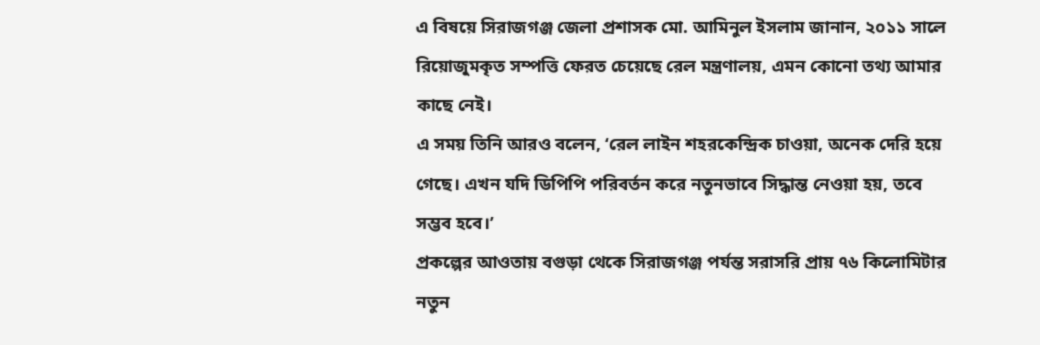এ বিষয়ে সিরাজগঞ্জ জেলা প্রশাসক মো. আমিনুল ইসলাম জানান, ২০১১ সালে রিয়োজুমকৃত সম্পত্তি ফেরত চেয়েছে রেল মন্ত্রণালয়, এমন কোনো তথ্য আমার কাছে নেই।
এ সময় তিনি আরও বলেন, ‘রেল লাইন শহরকেন্দ্রিক চাওয়া, অনেক দেরি হয়ে গেছে। এখন যদি ডিপিপি পরিবর্তন করে নতুনভাবে সিদ্ধান্ত নেওয়া হয়, তবে সম্ভব হবে।’
প্রকল্পের আওতায় বগুড়া থেকে সিরাজগঞ্জ পর্যন্ত সরাসরি প্রায় ৭৬ কিলোমিটার নতুন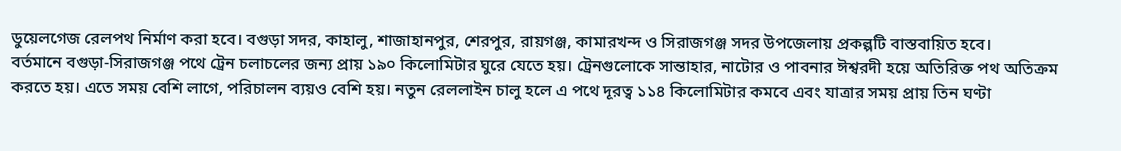ডুয়েলগেজ রেলপথ নির্মাণ করা হবে। বগুড়া সদর, কাহালু, শাজাহানপুর, শেরপুর, রায়গঞ্জ, কামারখন্দ ও সিরাজগঞ্জ সদর উপজেলায় প্রকল্পটি বাস্তবায়িত হবে।
বর্তমানে বগুড়া-সিরাজগঞ্জ পথে ট্রেন চলাচলের জন্য প্রায় ১৯০ কিলোমিটার ঘুরে যেতে হয়। ট্রেনগুলোকে সান্তাহার, নাটোর ও পাবনার ঈশ্বরদী হয়ে অতিরিক্ত পথ অতিক্রম করতে হয়। এতে সময় বেশি লাগে, পরিচালন ব্যয়ও বেশি হয়। নতুন রেললাইন চালু হলে এ পথে দূরত্ব ১১৪ কিলোমিটার কমবে এবং যাত্রার সময় প্রায় তিন ঘণ্টা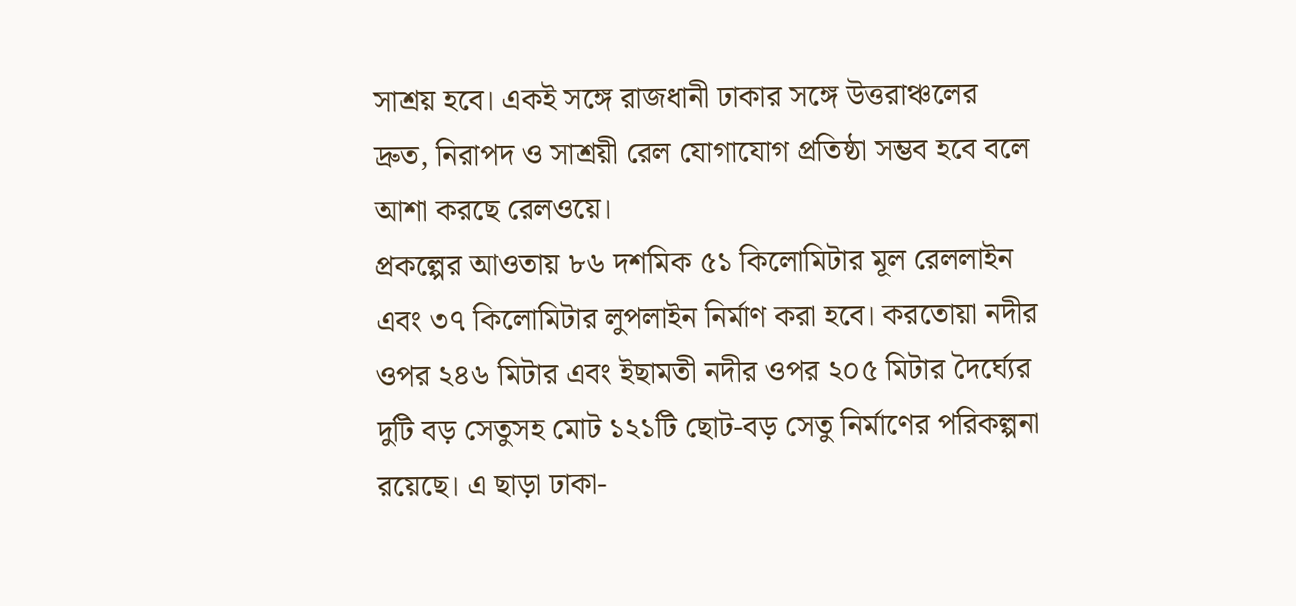সাশ্রয় হবে। একই সঙ্গে রাজধানী ঢাকার সঙ্গে উত্তরাঞ্চলের দ্রুত, নিরাপদ ও সাশ্রয়ী রেল যোগাযোগ প্রতিষ্ঠা সম্ভব হবে বলে আশা করছে রেলওয়ে।
প্রকল্পের আওতায় ৮৬ দশমিক ৫১ কিলোমিটার মূল রেললাইন এবং ৩৭ কিলোমিটার লুপলাইন নির্মাণ করা হবে। করতোয়া নদীর ওপর ২৪৬ মিটার এবং ইছামতী নদীর ওপর ২০৫ মিটার দৈর্ঘ্যের দুটি বড় সেতুসহ মোট ১২১টি ছোট-বড় সেতু নির্মাণের পরিকল্পনা রয়েছে। এ ছাড়া ঢাকা-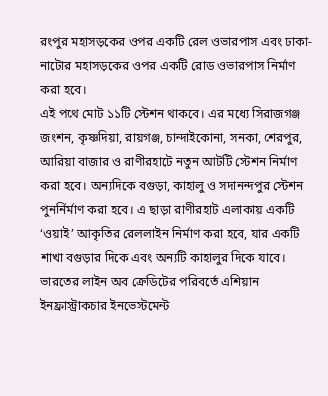রংপুর মহাসড়কের ওপর একটি রেল ওভারপাস এবং ঢাকা-নাটোর মহাসড়কের ওপর একটি রোড ওভারপাস নির্মাণ করা হবে।
এই পথে মোট ১১টি স্টেশন থাকবে। এর মধ্যে সিরাজগঞ্জ জংশন, কৃষ্ণদিয়া, রায়গঞ্জ, চান্দাইকোনা, সনকা, শেরপুর, আরিয়া বাজার ও রাণীরহাটে নতুন আটটি স্টেশন নির্মাণ করা হবে। অন্যদিকে বগুড়া, কাহালু ও সদানন্দপুর স্টেশন পুনর্নির্মাণ করা হবে। এ ছাড়া রাণীরহাট এলাকায় একটি ‘ওয়াই’ আকৃতির রেললাইন নির্মাণ করা হবে, যার একটি শাখা বগুড়ার দিকে এবং অন্যটি কাহালুর দিকে যাবে।
ভারতের লাইন অব ক্রেডিটের পরিবর্তে এশিয়ান ইনফ্রাস্ট্রাকচার ইনভেস্টমেন্ট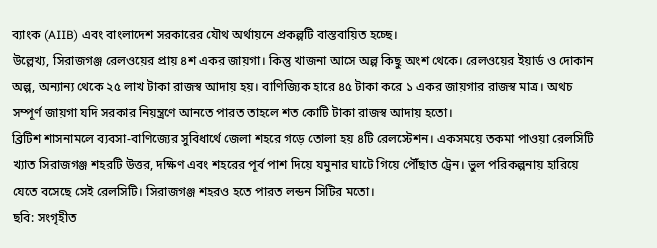ব্যাংক (AIIB) এবং বাংলাদেশ সরকারের যৌথ অর্থায়নে প্রকল্পটি বাস্তবায়িত হচ্ছে।
উল্লেখ্য, সিরাজগঞ্জ রেলওয়ের প্রায় ৪শ একর জায়গা। কিন্তু খাজনা আসে অল্প কিছু অংশ থেকে। রেলওয়ের ইয়ার্ড ও দোকান অল্প, অন্যান্য থেকে ২৫ লাখ টাকা রাজস্ব আদায় হয়। বাণিজ্যিক হারে ৪৫ টাকা করে ১ একর জায়গার রাজস্ব মাত্র। অথচ সম্পূর্ণ জায়গা যদি সরকার নিয়ন্ত্রণে আনতে পারত তাহলে শত কোটি টাকা রাজস্ব আদায় হতো।
ব্রিটিশ শাসনামলে ব্যবসা-বাণিজ্যের সুবিধার্থে জেলা শহরে গড়ে তোলা হয় ৪টি রেলস্টেশন। একসময়ে তকমা পাওয়া রেলসিটি খ্যাত সিরাজগঞ্জ শহরটি উত্তর, দক্ষিণ এবং শহরের পূর্ব পাশ দিয়ে যমুনার ঘাটে গিয়ে পৌঁছাত ট্রেন। ভুল পরিকল্পনায় হারিয়ে যেতে বসেছে সেই রেলসিটি। সিরাজগঞ্জ শহরও হতে পারত লন্ডন সিটির মতো।
ছবি: সংগৃহীত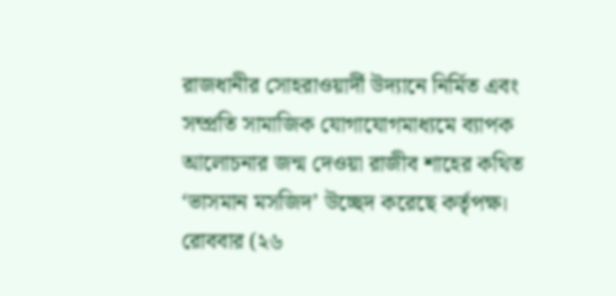রাজধানীর সোহরাওয়ার্দী উদ্যানে নির্মিত এবং সম্প্রতি সামাজিক যোগাযোগমাধ্যমে ব্যাপক আলোচনার জন্ম দেওয়া রাজীব শাহের কথিত ‘ভাসমান মসজিদ’ উচ্ছেদ করেছে কর্তৃপক্ষ। রোববার (২৬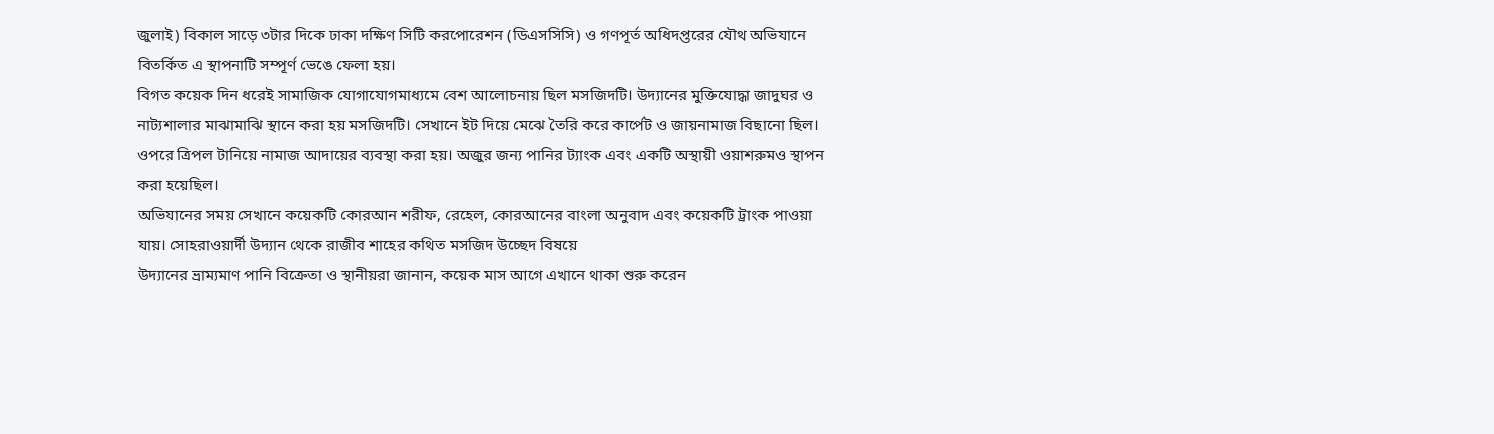জুলাই) বিকাল সাড়ে ৩টার দিকে ঢাকা দক্ষিণ সিটি করপোরেশন (ডিএসসিসি) ও গণপূর্ত অধিদপ্তরের যৌথ অভিযানে বিতর্কিত এ স্থাপনাটি সম্পূর্ণ ভেঙে ফেলা হয়।
বিগত কয়েক দিন ধরেই সামাজিক যোগাযোগমাধ্যমে বেশ আলোচনায় ছিল মসজিদটি। উদ্যানের মুক্তিযোদ্ধা জাদুঘর ও নাট্যশালার মাঝামাঝি স্থানে করা হয় মসজিদটি। সেখানে ইট দিয়ে মেঝে তৈরি করে কার্পেট ও জায়নামাজ বিছানো ছিল। ওপরে ত্রিপল টানিয়ে নামাজ আদায়ের ব্যবস্থা করা হয়। অজুর জন্য পানির ট্যাংক এবং একটি অস্থায়ী ওয়াশরুমও স্থাপন করা হয়েছিল।
অভিযানের সময় সেখানে কয়েকটি কোরআন শরীফ, রেহেল, কোরআনের বাংলা অনুবাদ এবং কয়েকটি ট্রাংক পাওয়া যায়। সোহরাওয়ার্দী উদ্যান থেকে রাজীব শাহের কথিত মসজিদ উচ্ছেদ বিষয়ে
উদ্যানের ভ্রাম্যমাণ পানি বিক্রেতা ও স্থানীয়রা জানান, কয়েক মাস আগে এখানে থাকা শুরু করেন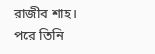রাজীব শাহ। পরে তিনি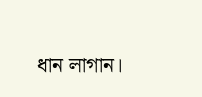ধান লাগান।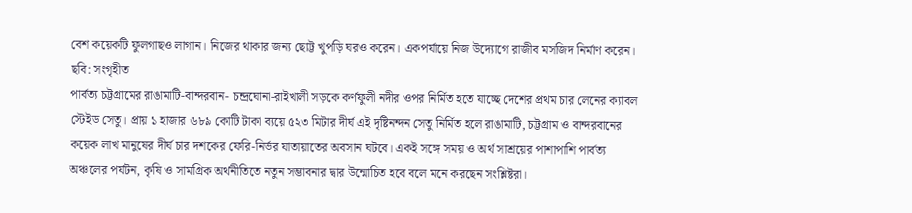বেশ কয়েকটি ফুলগাছও লাগান। নিজের থাকার জন্য ছোট্ট খুপড়ি ঘরও করেন। একপর্যায়ে নিজ উদ্যোগে রাজীব মসজিদ নির্মাণ করেন।
ছবি: সংগৃহীত
পার্বত্য চট্টগ্রামের রাঙামাটি-বান্দরবান- চন্দ্রঘোনা-রাইখালী সড়কে কর্ণফুলী নদীর ওপর নির্মিত হতে যাচ্ছে দেশের প্রথম চার লেনের ক্যাবল স্টেইড সেতু। প্রায় ১ হাজার ৬৮৯ কোটি টাকা ব্যয়ে ৫২৩ মিটার দীর্ঘ এই দৃষ্টিনন্দন সেতু নির্মিত হলে রাঙামাটি, চট্টগ্রাম ও বান্দরবানের কয়েক লাখ মানুষের দীর্ঘ চার দশকের ফেরি-নির্ভর যাতায়াতের অবসান ঘটবে। একই সঙ্গে সময় ও অর্থ সাশ্রয়ের পাশাপাশি পার্বত্য অঞ্চলের পর্যটন, কৃষি ও সামগ্রিক অর্থনীতিতে নতুন সম্ভাবনার দ্বার উন্মোচিত হবে বলে মনে করছেন সংশ্লিষ্টরা।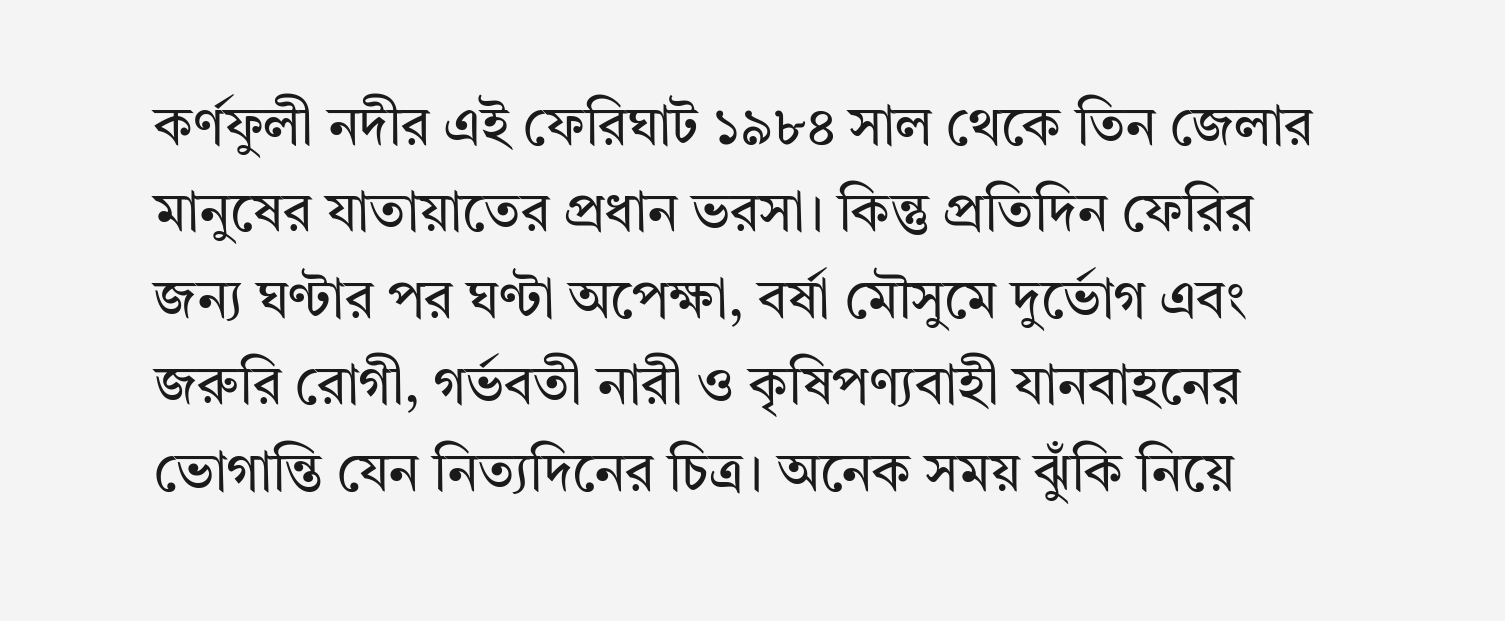কর্ণফুলী নদীর এই ফেরিঘাট ১৯৮৪ সাল থেকে তিন জেলার মানুষের যাতায়াতের প্রধান ভরসা। কিন্তু প্রতিদিন ফেরির জন্য ঘণ্টার পর ঘণ্টা অপেক্ষা, বর্ষা মৌসুমে দুর্ভোগ এবং জরুরি রোগী, গর্ভবতী নারী ও কৃষিপণ্যবাহী যানবাহনের ভোগান্তি যেন নিত্যদিনের চিত্র। অনেক সময় ঝুঁকি নিয়ে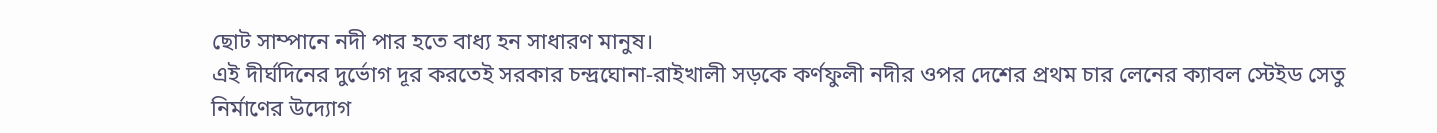ছোট সাম্পানে নদী পার হতে বাধ্য হন সাধারণ মানুষ।
এই দীর্ঘদিনের দুর্ভোগ দূর করতেই সরকার চন্দ্রঘোনা-রাইখালী সড়কে কর্ণফুলী নদীর ওপর দেশের প্রথম চার লেনের ক্যাবল স্টেইড সেতু নির্মাণের উদ্যোগ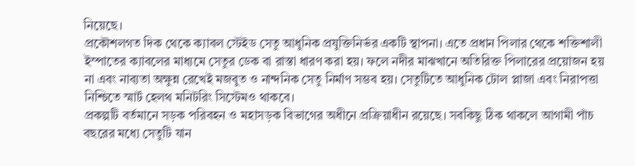নিয়েছে।
প্রকৌশলগত দিক থেকে ক্যাবল স্টেইড সেতু আধুনিক প্রযুক্তিনির্ভর একটি স্থাপনা। এতে প্রধান পিলার থেকে শক্তিশালী ইস্পাতের ক্যাবলের মাধ্যমে সেতুর ডেক বা রাস্তা ধারণ করা হয়। ফলে নদীর মাঝখানে অতিরিক্ত পিলারের প্রয়োজন হয় না এবং নাব্যতা অক্ষুন্ন রেখেই মজবুত ও নান্দনিক সেতু নির্মাণ সম্ভব হয়। সেতুটিতে আধুনিক টোল প্লাজা এবং নিরাপত্তা নিশ্চিতে স্মার্ট হেলথ মনিটরিং সিস্টেমও থাকবে।
প্রকল্পটি বর্তমানে সড়ক পরিবহন ও মহাসড়ক বিভাগের অধীনে প্রক্রিয়াধীন রয়েছে। সবকিছু ঠিক থাকলে আগামী পাঁচ বছরের মধ্যে সেতুটি যান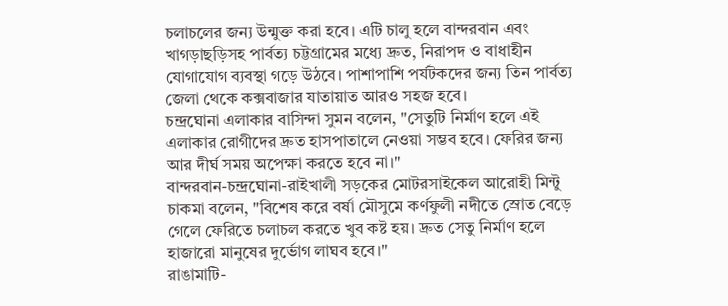চলাচলের জন্য উন্মুক্ত করা হবে। এটি চালু হলে বান্দরবান এবং খাগড়াছড়িসহ পার্বত্য চট্টগ্রামের মধ্যে দ্রুত, নিরাপদ ও বাধাহীন যোগাযোগ ব্যবস্থা গড়ে উঠবে। পাশাপাশি পর্যটকদের জন্য তিন পার্বত্য জেলা থেকে কক্সবাজার যাতায়াত আরও সহজ হবে।
চন্দ্রঘোনা এলাকার বাসিন্দা সুমন বলেন, "সেতুটি নির্মাণ হলে এই এলাকার রোগীদের দ্রুত হাসপাতালে নেওয়া সম্ভব হবে। ফেরির জন্য আর দীর্ঘ সময় অপেক্ষা করতে হবে না।"
বান্দরবান-চন্দ্রঘোনা-রাইখালী সড়কের মোটরসাইকেল আরোহী মিন্টু চাকমা বলেন, "বিশেষ করে বর্ষা মৌসুমে কর্ণফুলী নদীতে স্রোত বেড়ে গেলে ফেরিতে চলাচল করতে খুব কষ্ট হয়। দ্রুত সেতু নির্মাণ হলে হাজারো মানুষের দুর্ভোগ লাঘব হবে।"
রাঙামাটি-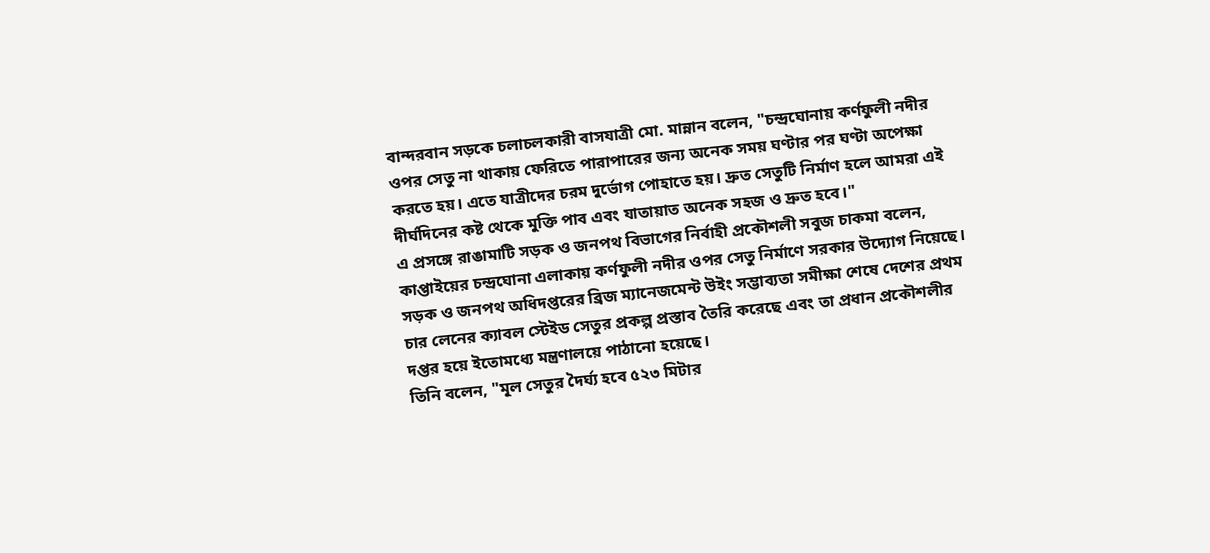বান্দরবান সড়কে চলাচলকারী বাসযাত্রী মো. মান্নান বলেন, "চন্দ্রঘোনায় কর্ণফুলী নদীর ওপর সেতু না থাকায় ফেরিতে পারাপারের জন্য অনেক সময় ঘণ্টার পর ঘণ্টা অপেক্ষা করতে হয়। এতে যাত্রীদের চরম দুর্ভোগ পোহাতে হয়। দ্রুত সেতুটি নির্মাণ হলে আমরা এই দীর্ঘদিনের কষ্ট থেকে মুক্তি পাব এবং যাতায়াত অনেক সহজ ও দ্রুত হবে।"
এ প্রসঙ্গে রাঙামাটি সড়ক ও জনপথ বিভাগের নির্বাহী প্রকৌশলী সবুজ চাকমা বলেন, কাপ্তাইয়ের চন্দ্রঘোনা এলাকায় কর্ণফুলী নদীর ওপর সেতু নির্মাণে সরকার উদ্যোগ নিয়েছে। সড়ক ও জনপথ অধিদপ্তরের ব্রিজ ম্যানেজমেন্ট উইং সম্ভাব্যতা সমীক্ষা শেষে দেশের প্রথম চার লেনের ক্যাবল স্টেইড সেতুর প্রকল্প প্রস্তাব তৈরি করেছে এবং তা প্রধান প্রকৌশলীর দপ্তর হয়ে ইতোমধ্যে মন্ত্রণালয়ে পাঠানো হয়েছে।
তিনি বলেন, "মূল সেতুর দৈর্ঘ্য হবে ৫২৩ মিটার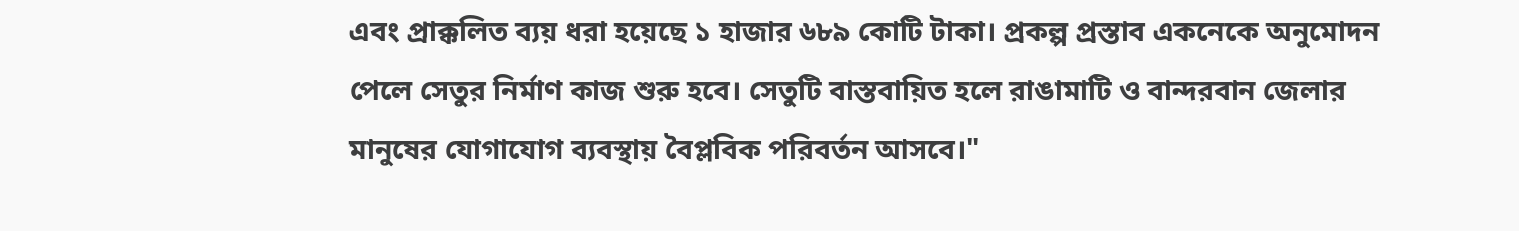এবং প্রাক্কলিত ব্যয় ধরা হয়েছে ১ হাজার ৬৮৯ কোটি টাকা। প্রকল্প প্রস্তাব একনেকে অনুমোদন পেলে সেতুর নির্মাণ কাজ শুরু হবে। সেতুটি বাস্তবায়িত হলে রাঙামাটি ও বান্দরবান জেলার মানুষের যোগাযোগ ব্যবস্থায় বৈপ্লবিক পরিবর্তন আসবে।"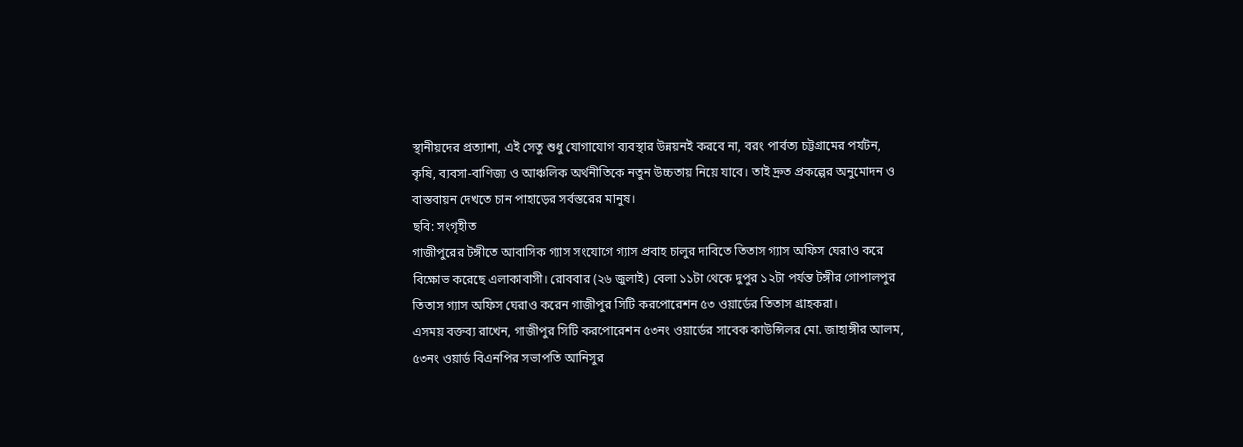স্থানীয়দের প্রত্যাশা, এই সেতু শুধু যোগাযোগ ব্যবস্থার উন্নয়নই করবে না, বরং পার্বত্য চট্টগ্রামের পর্যটন, কৃষি, ব্যবসা-বাণিজ্য ও আঞ্চলিক অর্থনীতিকে নতুন উচ্চতায় নিয়ে যাবে। তাই দ্রুত প্রকল্পের অনুমোদন ও বাস্তবায়ন দেখতে চান পাহাড়ের সর্বস্তরের মানুষ।
ছবি: সংগৃহীত
গাজীপুরের টঙ্গীতে আবাসিক গ্যাস সংযোগে গ্যাস প্রবাহ চালুর দাবিতে তিতাস গ্যাস অফিস ঘেরাও করে বিক্ষোভ করেছে এলাকাবাসী। রোববার (২৬ জুলাই) বেলা ১১টা থেকে দুপুর ১২টা পর্যন্ত টঙ্গীর গোপালপুর তিতাস গ্যাস অফিস ঘেরাও করেন গাজীপুর সিটি করপোরেশন ৫৩ ওয়ার্ডের তিতাস গ্রাহকরা।
এসময় বক্তব্য রাখেন, গাজীপুর সিটি করপোরেশন ৫৩নং ওয়ার্ডের সাবেক কাউন্সিলর মো. জাহাঙ্গীর আলম, ৫৩নং ওয়ার্ড বিএনপির সভাপতি আনিসুর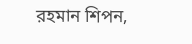রহমান শিপন,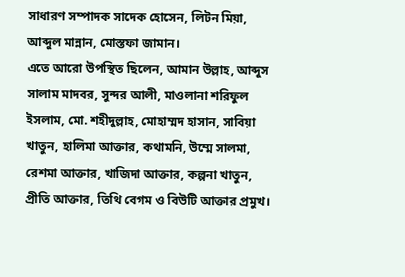সাধারণ সম্পাদক সাদেক হোসেন, লিটন মিয়া, আব্দুল মান্নান, মোস্তফা জামান।
এতে আরো উপস্থিত ছিলেন, আমান উল্লাহ, আব্দুস সালাম মাদবর, সুন্দর আলী, মাওলানা শরিফুল ইসলাম, মো. শহীদুল্লাহ, মোহাম্মদ হাসান, সাবিয়া খাতুন, হালিমা আক্তার, কথামনি, উম্মে সালমা, রেশমা আক্তার, খাজিদা আক্তার, কল্পনা খাতুন, প্রীতি আক্তার, তিথি বেগম ও বিউটি আক্তার প্রমুখ।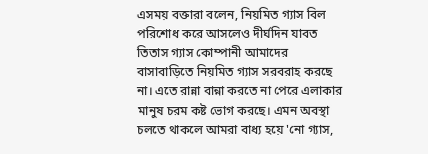এসময় বক্তারা বলেন, নিয়মিত গ্যাস বিল পরিশোধ করে আসলেও দীর্ঘদিন যাবত তিতাস গ্যাস কোম্পানী আমাদের বাসাবাড়িতে নিয়মিত গ্যাস সরবরাহ করছে না। এতে রান্না বান্না করতে না পেরে এলাকার মানুষ চরম কষ্ট ভোগ করছে। এমন অবস্থা চলতে থাকলে আমরা বাধ্য হয়ে 'নো গ্যাস,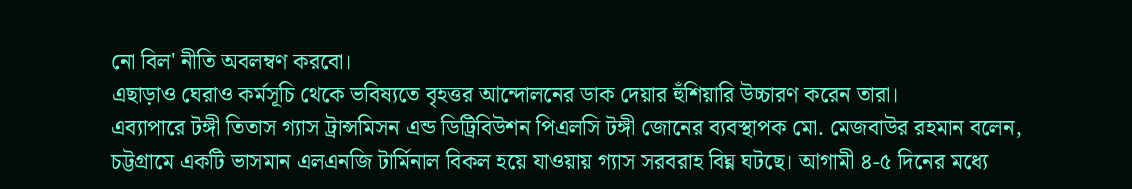নো বিল' নীতি অবলম্বণ করবো।
এছাড়াও ঘেরাও কর্মসূচি থেকে ভবিষ্যতে বৃহত্তর আন্দোলনের ডাক দেয়ার হুঁশিয়ারি উচ্চারণ করেন তারা।
এব্যাপারে টঙ্গী তিতাস গ্যাস ট্রান্সমিসন এন্ড ডিট্রিবিউশন পিএলসি টঙ্গী জোনের ব্যবস্থাপক মো. মেজবাউর রহমান বলেন, চট্টগ্রামে একটি ভাসমান এলএনজি টার্মিনাল বিকল হয়ে যাওয়ায় গ্যাস সরবরাহ বিঘ্ন ঘটছে। আগামী ৪-৫ দিনের মধ্যে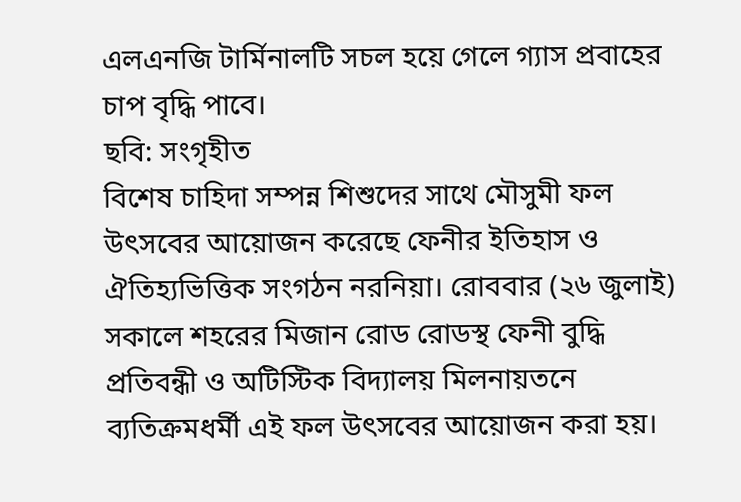এলএনজি টার্মিনালটি সচল হয়ে গেলে গ্যাস প্রবাহের চাপ বৃদ্ধি পাবে।
ছবি: সংগৃহীত
বিশেষ চাহিদা সম্পন্ন শিশুদের সাথে মৌসুমী ফল উৎসবের আয়োজন করেছে ফেনীর ইতিহাস ও ঐতিহ্যভিত্তিক সংগঠন নরনিয়া। রোববার (২৬ জুলাই) সকালে শহরের মিজান রোড রোডস্থ ফেনী বুদ্ধি প্রতিবন্ধী ও অটিস্টিক বিদ্যালয় মিলনায়তনে ব্যতিক্রমধর্মী এই ফল উৎসবের আয়োজন করা হয়।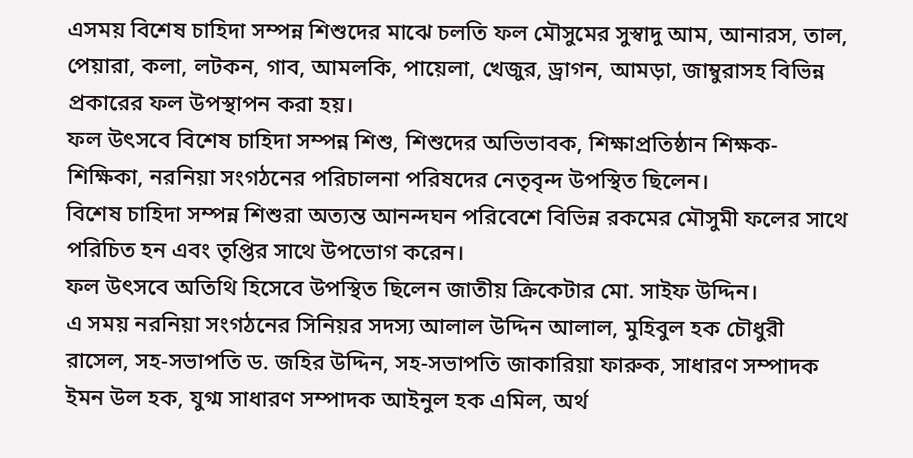এসময় বিশেষ চাহিদা সম্পন্ন শিশুদের মাঝে চলতি ফল মৌসুমের সুস্বাদু আম, আনারস, তাল, পেয়ারা, কলা, লটকন, গাব, আমলকি, পায়েলা, খেজুর, ড্রাগন, আমড়া, জাম্বুরাসহ বিভিন্ন প্রকারের ফল উপস্থাপন করা হয়।
ফল উৎসবে বিশেষ চাহিদা সম্পন্ন শিশু, শিশুদের অভিভাবক, শিক্ষাপ্রতিষ্ঠান শিক্ষক-শিক্ষিকা, নরনিয়া সংগঠনের পরিচালনা পরিষদের নেতৃবৃন্দ উপস্থিত ছিলেন।
বিশেষ চাহিদা সম্পন্ন শিশুরা অত্যন্ত আনন্দঘন পরিবেশে বিভিন্ন রকমের মৌসুমী ফলের সাথে পরিচিত হন এবং তৃপ্তির সাথে উপভোগ করেন।
ফল উৎসবে অতিথি হিসেবে উপস্থিত ছিলেন জাতীয় ক্রিকেটার মো. সাইফ উদ্দিন।
এ সময় নরনিয়া সংগঠনের সিনিয়র সদস্য আলাল উদ্দিন আলাল, মুহিবুল হক চৌধুরী রাসেল, সহ-সভাপতি ড. জহির উদ্দিন, সহ-সভাপতি জাকারিয়া ফারুক, সাধারণ সম্পাদক ইমন উল হক, যুগ্ম সাধারণ সম্পাদক আইনুল হক এমিল, অর্থ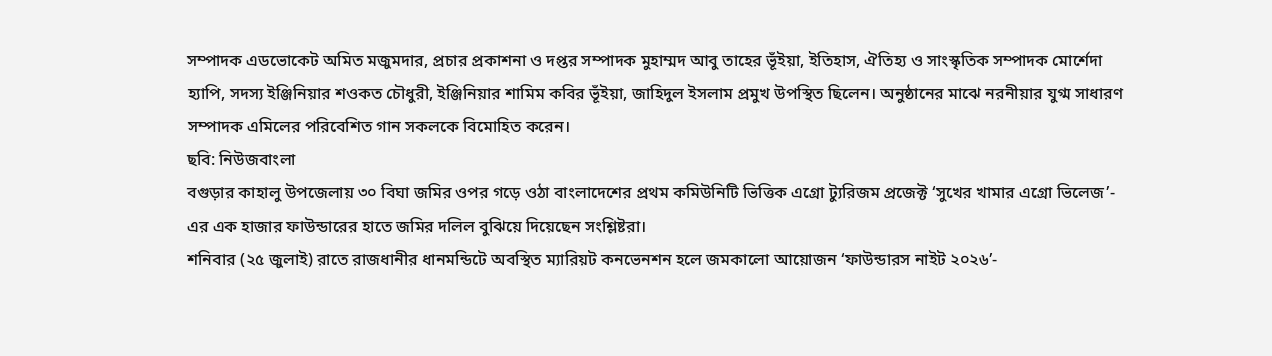সম্পাদক এডভোকেট অমিত মজুমদার, প্রচার প্রকাশনা ও দপ্তর সম্পাদক মুহাম্মদ আবু তাহের ভূঁইয়া, ইতিহাস, ঐতিহ্য ও সাংস্কৃতিক সম্পাদক মোর্শেদা হ্যাপি, সদস্য ইঞ্জিনিয়ার শওকত চৌধুরী, ইঞ্জিনিয়ার শামিম কবির ভূঁইয়া, জাহিদুল ইসলাম প্রমুখ উপস্থিত ছিলেন। অনুষ্ঠানের মাঝে নরনীয়ার যুগ্ম সাধারণ সম্পাদক এমিলের পরিবেশিত গান সকলকে বিমোহিত করেন।
ছবি: নিউজবাংলা
বগুড়ার কাহালু উপজেলায় ৩০ বিঘা জমির ওপর গড়ে ওঠা বাংলাদেশের প্রথম কমিউনিটি ভিত্তিক এগ্রো ট্যুরিজম প্রজেক্ট ‘সুখের খামার এগ্রো ভিলেজ’- এর এক হাজার ফাউন্ডারের হাতে জমির দলিল বুঝিয়ে দিয়েছেন সংশ্লিষ্টরা।
শনিবার (২৫ জুলাই) রাতে রাজধানীর ধানমন্ডিটে অবস্থিত ম্যারিয়ট কনভেনশন হলে জমকালো আয়োজন ‘ফাউন্ডারস নাইট ২০২৬’-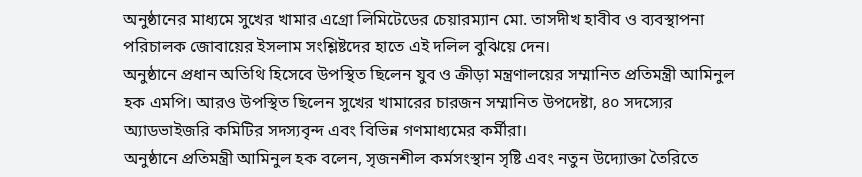অনুষ্ঠানের মাধ্যমে সুখের খামার এগ্রো লিমিটেডের চেয়ারম্যান মো. তাসদীখ হাবীব ও ব্যবস্থাপনা পরিচালক জোবায়ের ইসলাম সংশ্লিষ্টদের হাতে এই দলিল বুঝিয়ে দেন।
অনুষ্ঠানে প্রধান অতিথি হিসেবে উপস্থিত ছিলেন যুব ও ক্রীড়া মন্ত্রণালয়ের সম্মানিত প্রতিমন্ত্রী আমিনুল হক এমপি। আরও উপস্থিত ছিলেন সুখের খামারের চারজন সম্মানিত উপদেষ্টা, ৪০ সদস্যের অ্যাডভাইজরি কমিটির সদস্যবৃন্দ এবং বিভিন্ন গণমাধ্যমের কর্মীরা।
অনুষ্ঠানে প্রতিমন্ত্রী আমিনুল হক বলেন, সৃজনশীল কর্মসংস্থান সৃষ্টি এবং নতুন উদ্যোক্তা তৈরিতে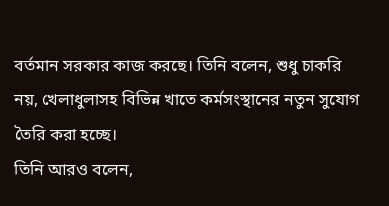বর্তমান সরকার কাজ করছে। তিনি বলেন, শুধু চাকরি নয়, খেলাধুলাসহ বিভিন্ন খাতে কর্মসংস্থানের নতুন সুযোগ তৈরি করা হচ্ছে।
তিনি আরও বলেন,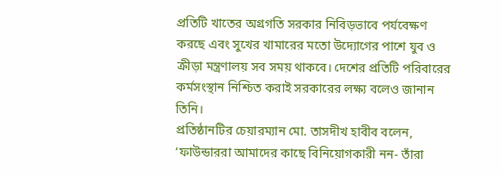প্রতিটি খাতের অগ্রগতি সরকার নিবিড়ভাবে পর্যবেক্ষণ করছে এবং সুখের খামারের মতো উদ্যোগের পাশে যুব ও ক্রীড়া মন্ত্রণালয় সব সময় থাকবে। দেশের প্রতিটি পরিবারের কর্মসংস্থান নিশ্চিত করাই সরকারের লক্ষ্য বলেও জানান তিনি।
প্রতিষ্ঠানটির চেয়ারম্যান মো. তাসদীখ হাবীব বলেন, ‘ফাউন্ডাররা আমাদের কাছে বিনিয়োগকারী নন- তাঁরা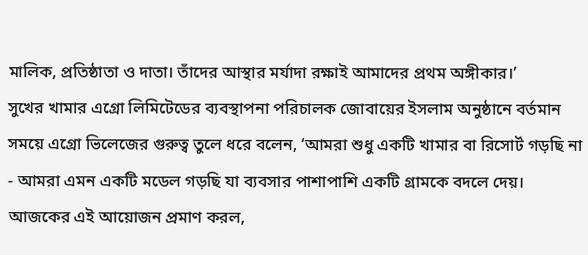মালিক, প্রতিষ্ঠাতা ও দাতা। তাঁদের আস্থার মর্যাদা রক্ষাই আমাদের প্রথম অঙ্গীকার।’
সুখের খামার এগ্রো লিমিটেডের ব্যবস্থাপনা পরিচালক জোবায়ের ইসলাম অনুষ্ঠানে বর্তমান সময়ে এগ্রো ভিলেজের গুরুত্ব তুলে ধরে বলেন, ‘আমরা শুধু একটি খামার বা রিসোর্ট গড়ছি না - আমরা এমন একটি মডেল গড়ছি যা ব্যবসার পাশাপাশি একটি গ্রামকে বদলে দেয়।
আজকের এই আয়োজন প্রমাণ করল,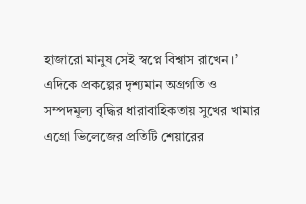হাজারো মানুষ সেই স্বপ্নে বিশ্বাস রাখেন।’
এদিকে প্রকল্পের দৃশ্যমান অগ্রগতি ও সম্পদমূল্য বৃদ্ধির ধারাবাহিকতায় সুখের খামার এগ্রো ভিলেজের প্রতিটি শেয়ারের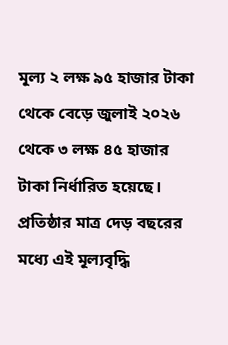মূল্য ২ লক্ষ ৯৫ হাজার টাকা থেকে বেড়ে জুলাই ২০২৬ থেকে ৩ লক্ষ ৪৫ হাজার টাকা নির্ধারিত হয়েছে। প্রতিষ্ঠার মাত্র দেড় বছরের মধ্যে এই মূল্যবৃদ্ধি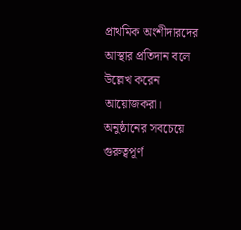প্রাথমিক অংশীদারদের আস্থার প্রতিদান বলে উল্লেখ করেন আয়োজকরা।
অনুষ্ঠানের সবচেয়ে গুরুত্বপূর্ণ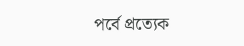পর্বে প্রত্যেক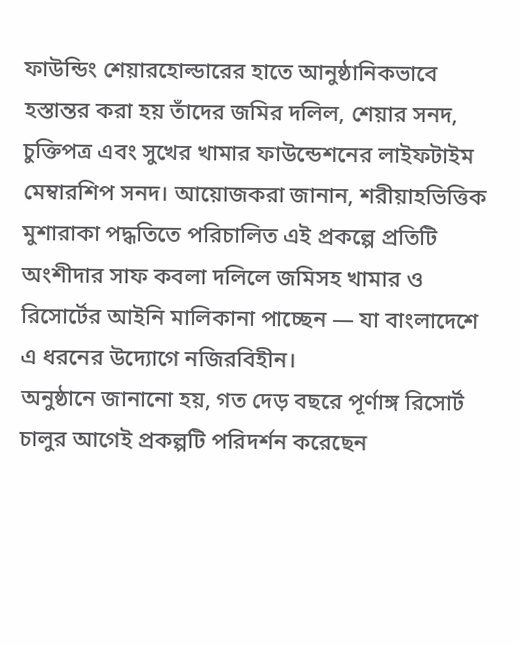ফাউন্ডিং শেয়ারহোল্ডারের হাতে আনুষ্ঠানিকভাবে হস্তান্তর করা হয় তাঁদের জমির দলিল, শেয়ার সনদ, চুক্তিপত্র এবং সুখের খামার ফাউন্ডেশনের লাইফটাইম মেম্বারশিপ সনদ। আয়োজকরা জানান, শরীয়াহভিত্তিক মুশারাকা পদ্ধতিতে পরিচালিত এই প্রকল্পে প্রতিটি অংশীদার সাফ কবলা দলিলে জমিসহ খামার ও রিসোর্টের আইনি মালিকানা পাচ্ছেন — যা বাংলাদেশে এ ধরনের উদ্যোগে নজিরবিহীন।
অনুষ্ঠানে জানানো হয়, গত দেড় বছরে পূর্ণাঙ্গ রিসোর্ট চালুর আগেই প্রকল্পটি পরিদর্শন করেছেন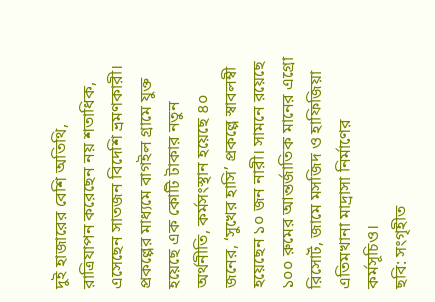দুই হাজারের বেশি অতিথি, রাত্রিযাপন করেছেন নয় শতাধিক, এসেছেন সাতজন বিদেশি ভ্রমণকারী। প্রকল্পের মাধ্যমে বাগইল গ্রামে যুক্ত হয়েছে এক কোটি টাকার নতুন অর্থনীতি, কর্মসংস্থান হয়েছে ৪০ জনের, ‘সুখের হাসি’ প্রকল্পে স্বাবলম্বী হয়েছেন ১০ জন নারী। সামনে রয়েছে ১০০ রুমের আন্তর্জাতিক মানের এগ্রো রিসোর্ট, জামে মসজিদ ও হাফিজিয়া এতিমখানা মাদ্রাসা নির্মাণের কর্মসূচিও।
ছবি: সংগৃহীত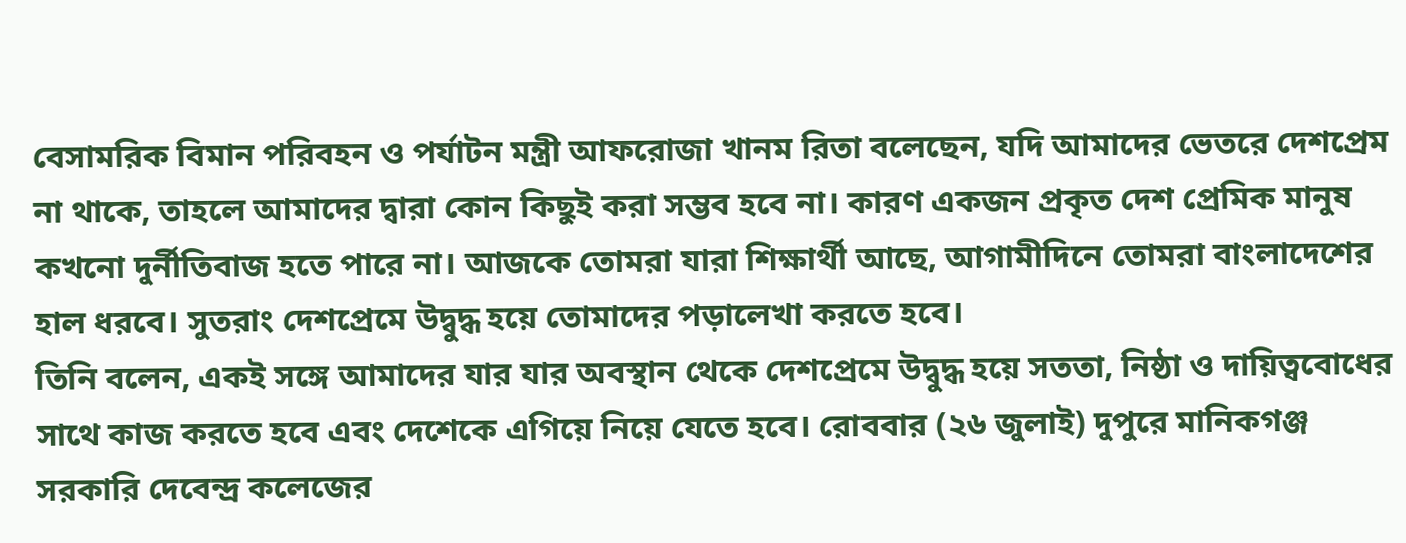বেসামরিক বিমান পরিবহন ও পর্যাটন মন্ত্রী আফরোজা খানম রিতা বলেছেন, যদি আমাদের ভেতরে দেশপ্রেম না থাকে, তাহলে আমাদের দ্বারা কোন কিছুই করা সম্ভব হবে না। কারণ একজন প্রকৃত দেশ প্রেমিক মানুষ কখনো দুর্নীতিবাজ হতে পারে না। আজকে তোমরা যারা শিক্ষার্থী আছে, আগামীদিনে তোমরা বাংলাদেশের হাল ধরবে। সুতরাং দেশপ্রেমে উদ্বুদ্ধ হয়ে তোমাদের পড়ালেখা করতে হবে।
তিনি বলেন, একই সঙ্গে আমাদের যার যার অবস্থান থেকে দেশপ্রেমে উদ্বুদ্ধ হয়ে সততা, নিষ্ঠা ও দায়িত্ববোধের সাথে কাজ করতে হবে এবং দেশেকে এগিয়ে নিয়ে যেতে হবে। রোববার (২৬ জুলাই) দুপুরে মানিকগঞ্জ সরকারি দেবেন্দ্র কলেজের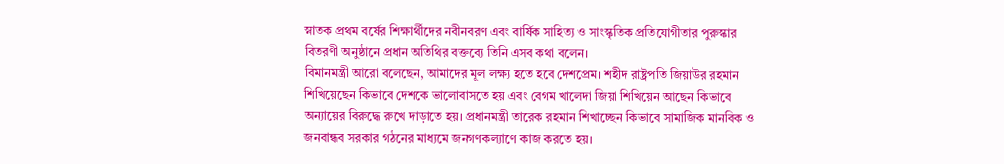স্নাতক প্রথম বর্ষের শিক্ষার্থীদের নবীনবরণ এবং বার্ষিক সাহিত্য ও সাংস্কৃতিক প্রতিযোগীতার পুরুস্কার বিতরণী অনুষ্ঠানে প্রধান অতিথির বক্তব্যে তিনি এসব কথা বলেন।
বিমানমন্ত্রী আরো বলেছেন, আমাদের মূল লক্ষ্য হতে হবে দেশপ্রেম। শহীদ রাষ্ট্রপতি জিয়াউর রহমান শিখিয়েছেন কিভাবে দেশকে ভালোবাসতে হয় এবং বেগম খালেদা জিয়া শিখিয়েন আছেন কিভাবে অন্যায়ের বিরুদ্ধে রুখে দাড়াতে হয়। প্রধানমন্ত্রী তারেক রহমান শিখাচ্ছেন কিভাবে সামাজিক মানবিক ও জনবান্ধব সরকার গঠনের মাধ্যমে জনগণকল্যাণে কাজ করতে হয়।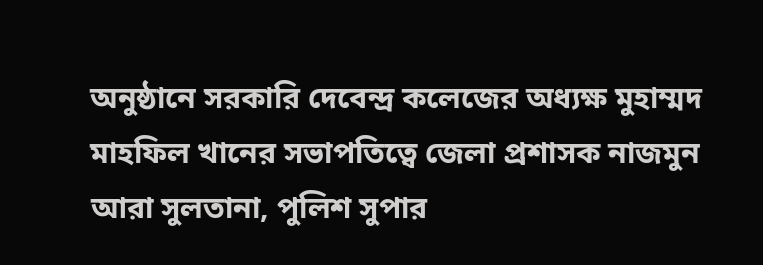অনুষ্ঠানে সরকারি দেবেন্দ্র কলেজের অধ্যক্ষ মুহাম্মদ মাহফিল খানের সভাপতিত্বে জেলা প্রশাসক নাজমুন আরা সুলতানা, পুলিশ সুপার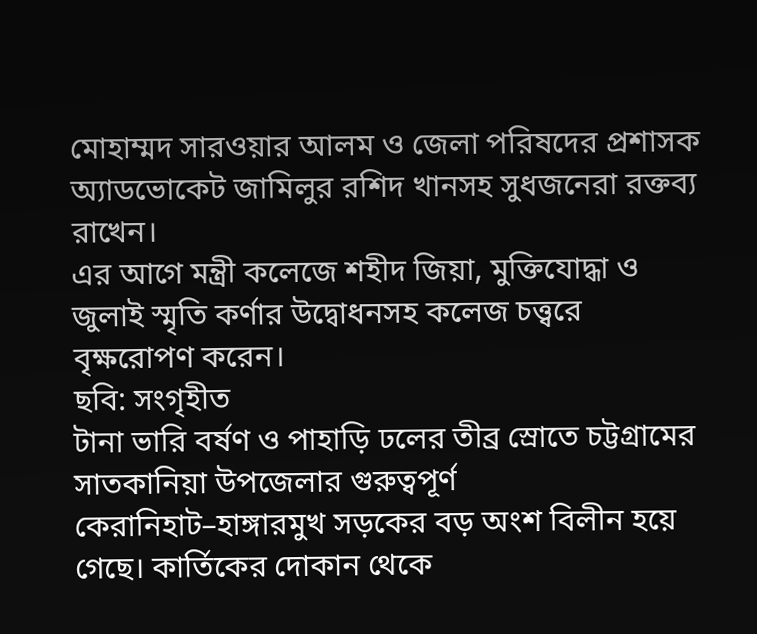মোহাম্মদ সারওয়ার আলম ও জেলা পরিষদের প্রশাসক অ্যাডভোকেট জামিলুর রশিদ খানসহ সুধজনেরা রক্তব্য রাখেন।
এর আগে মন্ত্রী কলেজে শহীদ জিয়া, মুক্তিযোদ্ধা ও জুলাই স্মৃতি কর্ণার উদ্বোধনসহ কলেজ চত্ত্বরে বৃক্ষরোপণ করেন।
ছবি: সংগৃহীত
টানা ভারি বর্ষণ ও পাহাড়ি ঢলের তীব্র স্রোতে চট্টগ্রামের সাতকানিয়া উপজেলার গুরুত্বপূর্ণ কেরানিহাট–হাঙ্গারমুখ সড়কের বড় অংশ বিলীন হয়ে গেছে। কার্তিকের দোকান থেকে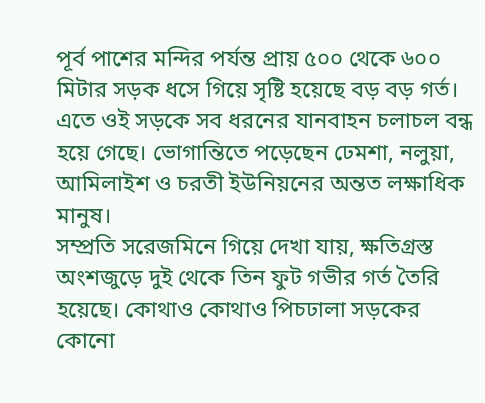পূর্ব পাশের মন্দির পর্যন্ত প্রায় ৫০০ থেকে ৬০০ মিটার সড়ক ধসে গিয়ে সৃষ্টি হয়েছে বড় বড় গর্ত। এতে ওই সড়কে সব ধরনের যানবাহন চলাচল বন্ধ হয়ে গেছে। ভোগান্তিতে পড়েছেন ঢেমশা, নলুয়া, আমিলাইশ ও চরতী ইউনিয়নের অন্তত লক্ষাধিক মানুষ।
সম্প্রতি সরেজমিনে গিয়ে দেখা যায়, ক্ষতিগ্রস্ত অংশজুড়ে দুই থেকে তিন ফুট গভীর গর্ত তৈরি হয়েছে। কোথাও কোথাও পিচঢালা সড়কের কোনো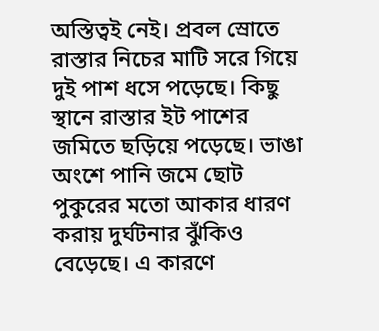অস্তিত্বই নেই। প্রবল স্রোতে রাস্তার নিচের মাটি সরে গিয়ে দুই পাশ ধসে পড়েছে। কিছু স্থানে রাস্তার ইট পাশের জমিতে ছড়িয়ে পড়েছে। ভাঙা অংশে পানি জমে ছোট পুকুরের মতো আকার ধারণ করায় দুর্ঘটনার ঝুঁকিও বেড়েছে। এ কারণে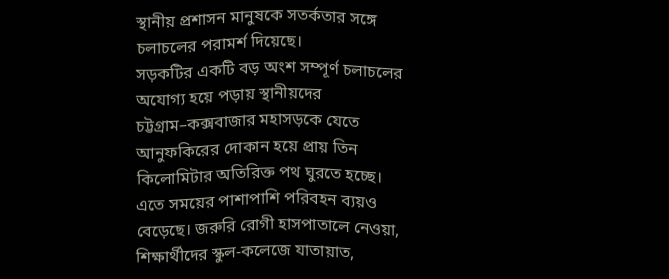স্থানীয় প্রশাসন মানুষকে সতর্কতার সঙ্গে চলাচলের পরামর্শ দিয়েছে।
সড়কটির একটি বড় অংশ সম্পূর্ণ চলাচলের অযোগ্য হয়ে পড়ায় স্থানীয়দের চট্টগ্রাম–কক্সবাজার মহাসড়কে যেতে আনুফকিরের দোকান হয়ে প্রায় তিন কিলোমিটার অতিরিক্ত পথ ঘুরতে হচ্ছে। এতে সময়ের পাশাপাশি পরিবহন ব্যয়ও বেড়েছে। জরুরি রোগী হাসপাতালে নেওয়া, শিক্ষার্থীদের স্কুল-কলেজে যাতায়াত,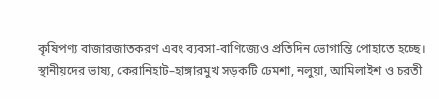কৃষিপণ্য বাজারজাতকরণ এবং ব্যবসা-বাণিজ্যেও প্রতিদিন ভোগান্তি পোহাতে হচ্ছে।
স্থানীয়দের ভাষ্য, কেরানিহাট–হাঙ্গারমুখ সড়কটি ঢেমশা, নলুয়া, আমিলাইশ ও চরতী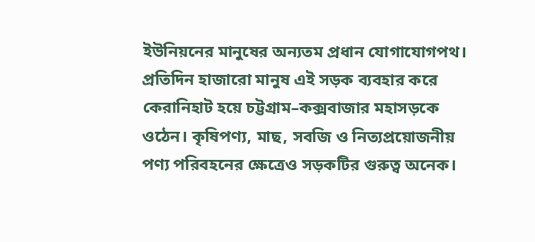ইউনিয়নের মানুষের অন্যতম প্রধান যোগাযোগপথ। প্রতিদিন হাজারো মানুষ এই সড়ক ব্যবহার করে কেরানিহাট হয়ে চট্টগ্রাম–কক্সবাজার মহাসড়কে ওঠেন। কৃষিপণ্য, মাছ, সবজি ও নিত্যপ্রয়োজনীয় পণ্য পরিবহনের ক্ষেত্রেও সড়কটির গুরুত্ব অনেক।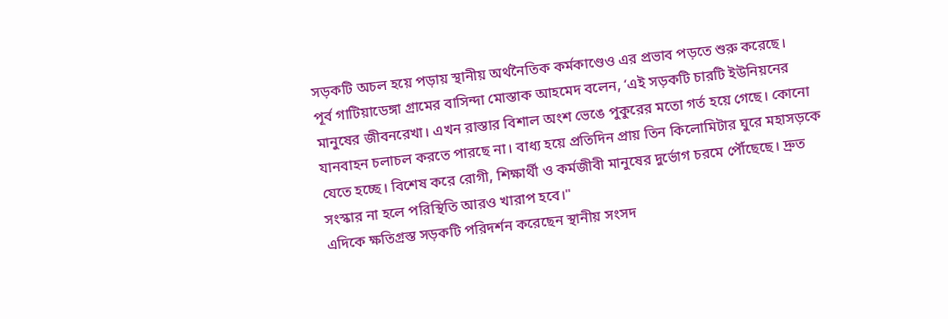সড়কটি অচল হয়ে পড়ায় স্থানীয় অর্থনৈতিক কর্মকাণ্ডেও এর প্রভাব পড়তে শুরু করেছে।
পূর্ব গাটিয়াডেঙ্গা গ্রামের বাসিন্দা মোস্তাক আহমেদ বলেন, ‘এই সড়কটি চারটি ইউনিয়নের মানুষের জীবনরেখা। এখন রাস্তার বিশাল অংশ ভেঙে পুকুরের মতো গর্ত হয়ে গেছে। কোনো যানবাহন চলাচল করতে পারছে না। বাধ্য হয়ে প্রতিদিন প্রায় তিন কিলোমিটার ঘুরে মহাসড়কে যেতে হচ্ছে। বিশেষ করে রোগী, শিক্ষার্থী ও কর্মজীবী মানুষের দুর্ভোগ চরমে পৌঁছেছে। দ্রুত সংস্কার না হলে পরিস্থিতি আরও খারাপ হবে।"
এদিকে ক্ষতিগ্রস্ত সড়কটি পরিদর্শন করেছেন স্থানীয় সংসদ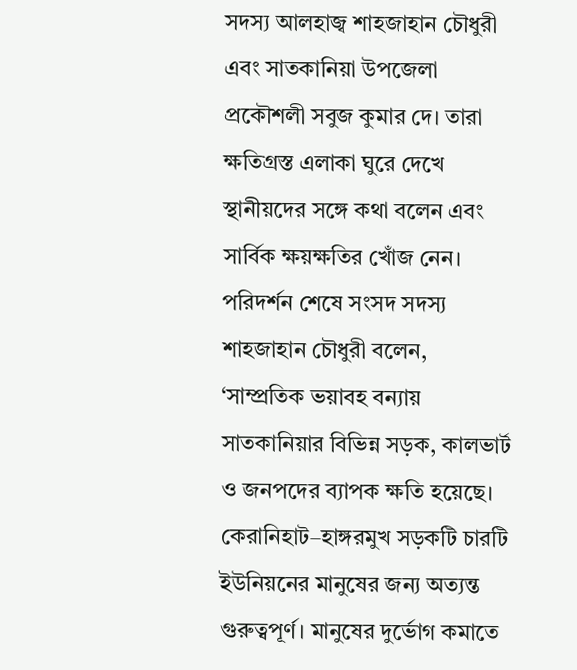সদস্য আলহাজ্ব শাহজাহান চৌধুরী এবং সাতকানিয়া উপজেলা প্রকৌশলী সবুজ কুমার দে। তারা ক্ষতিগ্রস্ত এলাকা ঘুরে দেখে স্থানীয়দের সঙ্গে কথা বলেন এবং সার্বিক ক্ষয়ক্ষতির খোঁজ নেন।
পরিদর্শন শেষে সংসদ সদস্য শাহজাহান চৌধুরী বলেন, ‘সাম্প্রতিক ভয়াবহ বন্যায় সাতকানিয়ার বিভিন্ন সড়ক, কালভার্ট ও জনপদের ব্যাপক ক্ষতি হয়েছে। কেরানিহাট–হাঙ্গরমুখ সড়কটি চারটি ইউনিয়নের মানুষের জন্য অত্যন্ত গুরুত্বপূর্ণ। মানুষের দুর্ভোগ কমাতে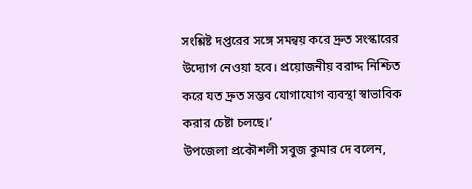সংশ্লিষ্ট দপ্তরের সঙ্গে সমন্বয় করে দ্রুত সংস্কারের উদ্যোগ নেওয়া হবে। প্রয়োজনীয় বরাদ্দ নিশ্চিত করে যত দ্রুত সম্ভব যোগাযোগ ব্যবস্থা স্বাভাবিক করার চেষ্টা চলছে।’
উপজেলা প্রকৌশলী সবুজ কুমার দে বলেন,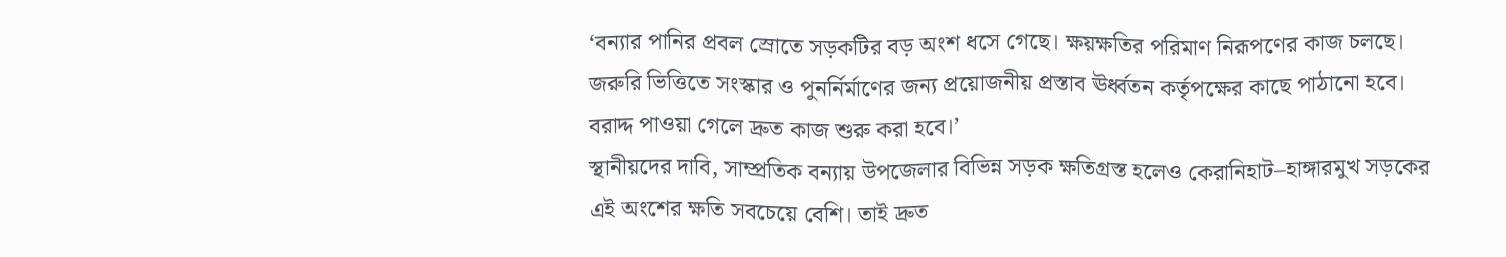‘বন্যার পানির প্রবল স্রোতে সড়কটির বড় অংশ ধসে গেছে। ক্ষয়ক্ষতির পরিমাণ নিরূপণের কাজ চলছে। জরুরি ভিত্তিতে সংস্কার ও পুনর্নির্মাণের জন্য প্রয়োজনীয় প্রস্তাব ঊর্ধ্বতন কর্তৃপক্ষের কাছে পাঠানো হবে। বরাদ্দ পাওয়া গেলে দ্রুত কাজ শুরু করা হবে।’
স্থানীয়দের দাবি, সাম্প্রতিক বন্যায় উপজেলার বিভিন্ন সড়ক ক্ষতিগ্রস্ত হলেও কেরানিহাট–হাঙ্গারমুখ সড়কের এই অংশের ক্ষতি সবচেয়ে বেশি। তাই দ্রুত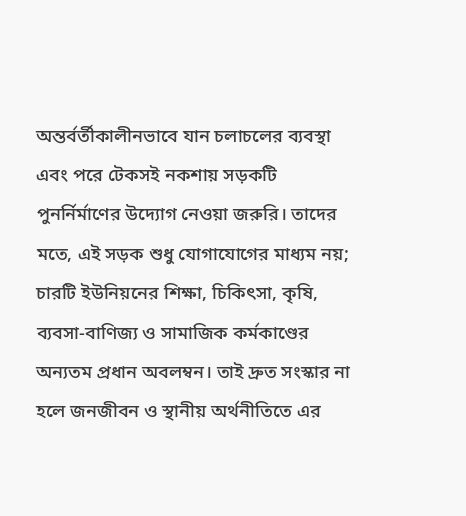অন্তর্বর্তীকালীনভাবে যান চলাচলের ব্যবস্থা এবং পরে টেকসই নকশায় সড়কটি পুনর্নির্মাণের উদ্যোগ নেওয়া জরুরি। তাদের মতে, এই সড়ক শুধু যোগাযোগের মাধ্যম নয়; চারটি ইউনিয়নের শিক্ষা, চিকিৎসা, কৃষি, ব্যবসা-বাণিজ্য ও সামাজিক কর্মকাণ্ডের অন্যতম প্রধান অবলম্বন। তাই দ্রুত সংস্কার না হলে জনজীবন ও স্থানীয় অর্থনীতিতে এর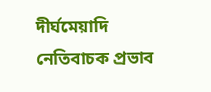দীর্ঘমেয়াদি নেতিবাচক প্রভাব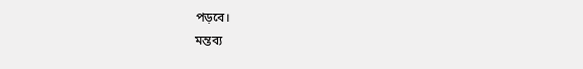পড়বে।
মন্তব্য